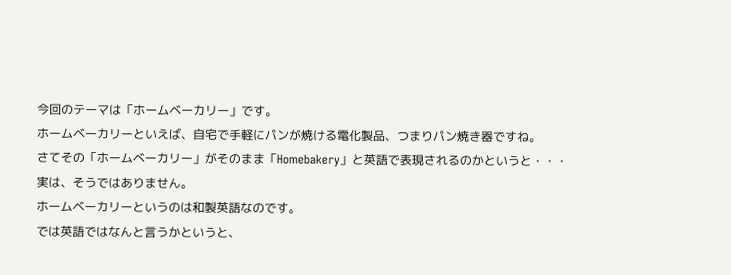今回のテーマは「ホームベーカリー」です。
ホームベーカリーといえば、自宅で手軽にパンが焼ける電化製品、つまりパン焼き器ですね。
さてその「ホームベーカリー」がそのまま「Homebakery」と英語で表現されるのかというと・・・
実は、そうではありません。
ホームベーカリーというのは和製英語なのです。
では英語ではなんと言うかというと、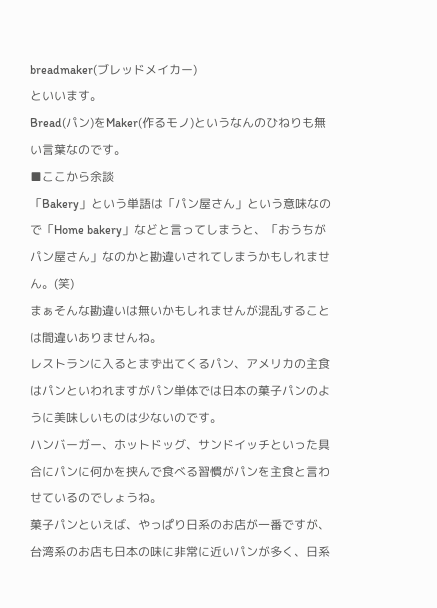breadmaker(ブレッドメイカー)
といいます。
Bread(パン)をMaker(作るモノ)というなんのひねりも無い言葉なのです。
■ここから余談
「Bakery」という単語は「パン屋さん」という意味なので「Home bakery」などと言ってしまうと、「おうちがパン屋さん」なのかと勘違いされてしまうかもしれません。(笑)
まぁそんな勘違いは無いかもしれませんが混乱することは間違いありませんね。
レストランに入るとまず出てくるパン、アメリカの主食はパンといわれますがパン単体では日本の菓子パンのように美味しいものは少ないのです。
ハンバーガー、ホットドッグ、サンドイッチといった具合にパンに何かを挟んで食べる習慣がパンを主食と言わせているのでしょうね。
菓子パンといえば、やっぱり日系のお店が一番ですが、台湾系のお店も日本の味に非常に近いパンが多く、日系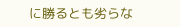に勝るとも劣らな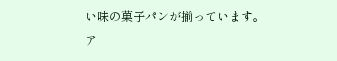い味の菓子パンが揃っています。
ア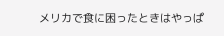メリカで食に困ったときはやっぱ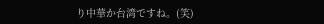り中華か台湾ですね。(笑)